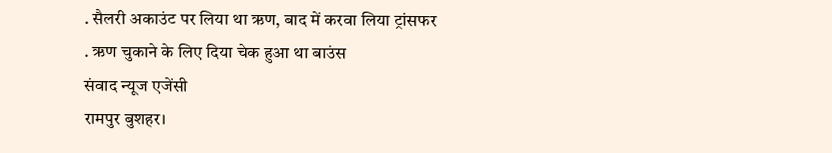. सैलरी अकाउंट पर लिया था ऋण, बाद में करवा लिया ट्रांसफर
. ऋण चुकाने के लिए दिया चेक हुआ था बाउंस
संवाद न्यूज एजेंसी
रामपुर बुशहर।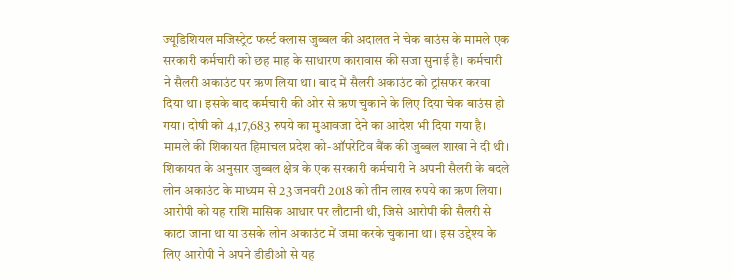ज्यूडिशियल मजिस्ट्रेट फर्स्ट क्लास जुब्बल की अदालत ने चेक बाउंस के मामले एक सरकारी कर्मचारी को छह माह के साधारण कारावास की सजा सुनाई है। कर्मचारी ने सैलरी अकाउंट पर ऋण लिया था। बाद में सैलरी अकाउंट को ट्रांसफर करवा दिया था। इसके बाद कर्मचारी की ओर से ऋण चुकाने के लिए दिया चेक बाउंस हो गया। दोषी को 4,17,683 रुपये का मुआवजा देने का आदेश भी दिया गया है। मामले की शिकायत हिमाचल प्रदेश को-ऑपरेटिव बैंक की जुब्बल शाखा ने दी थी। शिकायत के अनुसार जुब्बल क्षेत्र के एक सरकारी कर्मचारी ने अपनी सैलरी के बदले लोन अकाउंट के माध्यम से 23 जनवरी 2018 को तीन लाख रुपये का ऋण लिया। आरोपी को यह राशि मासिक आधार पर लौटानी थी, जिसे आरोपी की सैलरी से काटा जाना था या उसके लोन अकाउंट में जमा करके चुकाना था। इस उद्देश्य के लिए आरोपी ने अपने डीडीओ से यह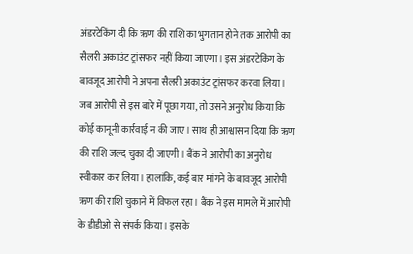अंडरटेकिंग दी कि ऋण की राशि का भुगतान होने तक आरोपी का सैलरी अकाउंट ट्रांसफर नहीं किया जाएगा। इस अंडरटेकिंग के बावजूद आरोपी ने अपना सैलरी अकाउंट ट्रांसफर करवा लिया। जब आरोपी से इस बारे में पूछा गया, तो उसने अनुरोध किया कि कोई कानूनी कार्रवाई न की जाए। साथ ही आश्वासन दिया कि ऋण की राशि जल्द चुका दी जाएगी। बैंक ने आरोपी का अनुरोध स्वीकार कर लिया। हालांकि, कई बार मांगने के बावजूद आरोपी ऋण की राशि चुकाने में विफल रहा। बैंक ने इस मामले में आरोपी के डीडीओ से संपर्क किया। इसके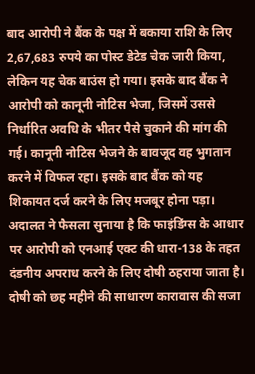बाद आरोपी ने बैंक के पक्ष में बकाया राशि के लिए 2,67,683 रुपये का पोस्ट डेटेड चेक जारी किया, लेकिन यह चेक बाउंस हो गया। इसके बाद बैंक ने आरोपी को कानूनी नोटिस भेजा, जिसमें उससे निर्धारित अवधि के भीतर पैसे चुकाने की मांग की गई। कानूनी नोटिस भेजने के बावजूद वह भुगतान करने में विफल रहा। इसके बाद बैंक को यह शिकायत दर्ज करने के लिए मजबूर होना पड़ा। अदालत ने फैसला सुनाया है कि फाइंडिंग्स के आधार पर आरोपी को एनआई एक्ट की धारा-138 के तहत दंडनीय अपराध करने के लिए दोषी ठहराया जाता है। दोषी को छह महीने की साधारण कारावास की सजा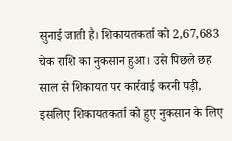सुनाई जाती है। शिकायतकर्ता को 2,67,683 चेक राशि का नुकसान हुआ। उसे पिछले छह साल से शिकायत पर कार्रवाई करनी पड़ी, इसलिए शिकायतकर्ता को हुए नुकसान के लिए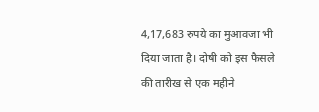4,17,683 रुपये का मुआवजा भी दिया जाता है। दोषी को इस फैसले की तारीख से एक महीने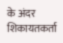के अंदर शिकायतकर्ता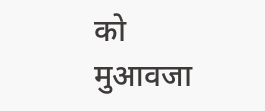को मुआवजा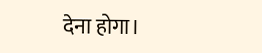देना होगा।